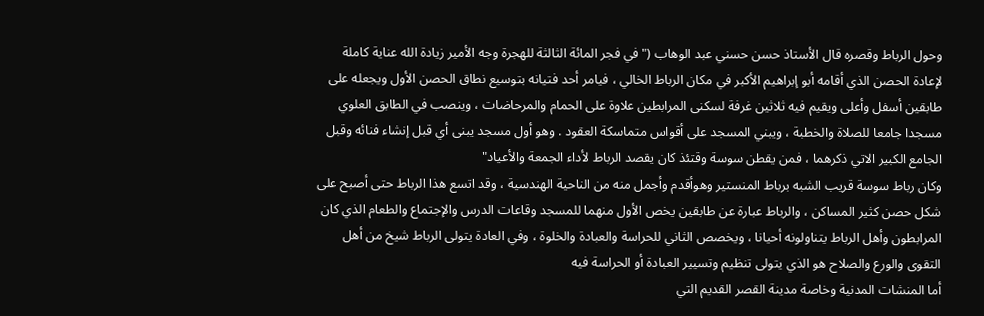وحول الرباط وقصره قال الأستاذ حسن حسني عبد الوهاب ("في فجر المائة الثالثة للهجرة وجه الأمير زيادة الله عناية كاملة لإعادة الحصن الذي أقامه أبو إبراهيم الأكبر في مكان الرباط الخالي ، فيامر أحد فتيانه بتوسيع نطاق الحصن الأول ويجعله على طابقين أسفل وأعلى ويقيم فيه ثلاثين غرفة لسكنى المرابطين علاوة على الحمام والمرحاضات ، وينصب في الطابق العلوي مسجدا جامعا للصلاة والخطبة ، ويبني المسجد على أقواس متماسكة العقود . وهو أول مسجد يبنى أي قبل إنشاء فنائه وقبل الجامع الكبير الاتي ذكرهما ، فمن يقطن سوسة وقتئذ كان يقصد الرباط لأداء الجمعة والأعياد"
وكان رباط سوسة قريب الشبه برباط المنستير وهوأقدم وأجمل منه من الناحية الهندسية ، وقد اتسع هذا الرباط حتى أصبح على شكل حصن كثير المساكن ، والرباط عبارة عن طابقين يخص الأول منهما للمسجد وقاعات الدرس والإجتماع والطعام الذي كان المرابطون وأهل الرباط يتناولونه أحيانا ، ويخصص الثاني للحراسة والعبادة والخلوة ، وفي العادة يتولى الرباط شيخ من أهل التقوى والورع والصلاح هو الذي يتولى تنظيم وتسيير العبادة أو الحراسة فيه
أما المنشات المدنية وخاصة مدينة القصر القديم التي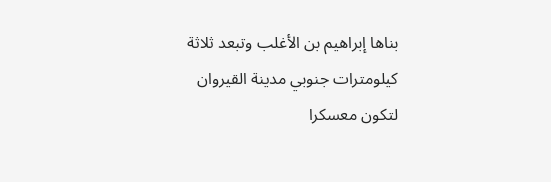بناها إبراهيم بن الأغلب وتبعد ثلاثة كيلومترات جنوبي مدينة القيروان لتكون معسكرا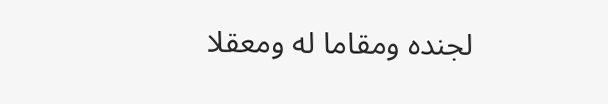لجنده ومقاما له ومعقلا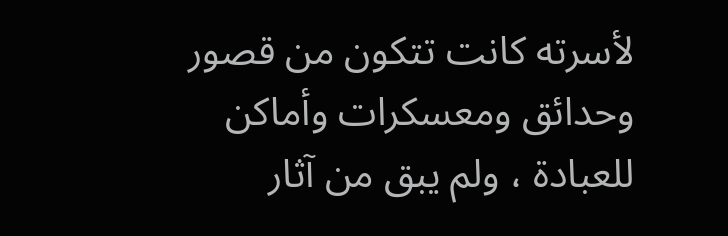لأسرته كانت تتكون من قصور وحدائق ومعسكرات وأماكن للعبادة ، ولم يبق من آثار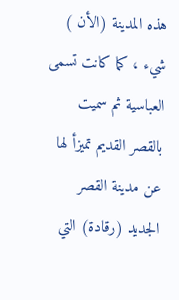هذه المدينة (الأن ) شيء ، كما كانت تسمى العباسية ثم سميت بالقصر القديم تميزأ لها عن مدينة القصر الجديد (رقادة) التي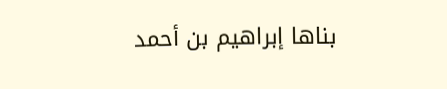بناها إبراهيم بن أحمد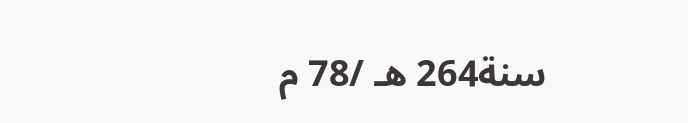سنة264 هـ /78 م